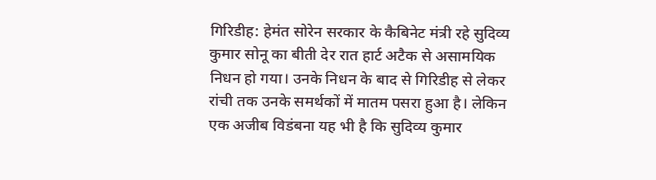गिरिडीह: हेमंत सोरेन सरकार के कैबिनेट मंत्री रहे सुदिव्य कुमार सोनू का बीती देर रात हार्ट अटैक से असामयिक निधन हो गया। उनके निधन के बाद से गिरिडीह से लेकर रांची तक उनके समर्थकों में मातम पसरा हुआ है। लेकिन एक अजीब विडंबना यह भी है कि सुदिव्य कुमार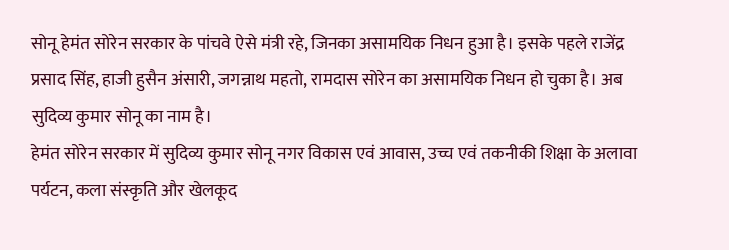सोनू हेमंत सोरेन सरकार के पांचवे ऐसे मंत्री रहे, जिनका असामयिक निधन हुआ है। इसके पहले राजेंद्र प्रसाद सिंह, हाजी हुसैन अंसारी, जगन्नाथ महतो, रामदास सोरेन का असामयिक निधन हो चुका है। अब सुदिव्य कुमार सोनू का नाम है।
हेमंत सोरेन सरकार में सुदिव्य कुमार सोनू नगर विकास एवं आवास, उच्च एवं तकनीकी शिक्षा के अलावा पर्यटन, कला संस्कृति और खेलकूद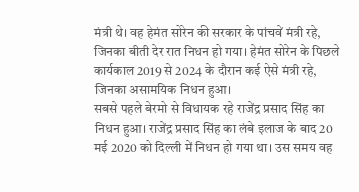मंत्री थे। वह हेमंत सोरेन की सरकार के पांचवें मंत्री रहे, जिनका बीती देर रात निधन हो गया। हेमंत सोरेन के पिछले कार्यकाल 2019 से 2024 के दौरान कई ऐसे मंत्री रहे, जिनका असामयिक निधन हुआ।
सबसे पहले बेरमो से विधायक रहे राजेंद्र प्रसाद सिंह का निधन हुआ। राजेंद्र प्रसाद सिंह का लंबे इलाज के बाद 20 मई 2020 को दिल्ली में निधन हो गया था। उस समय वह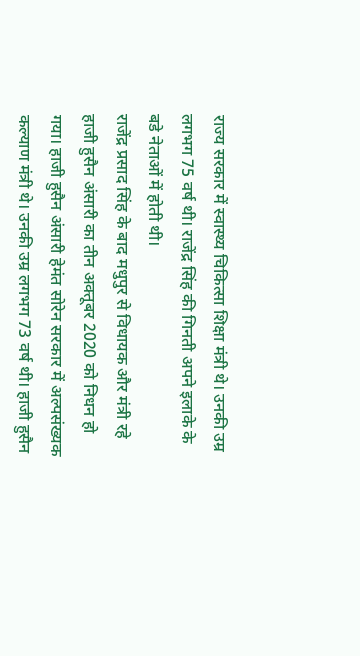राज्य सरकार में स्वास्थ्य चिकित्सा शिक्षा मंत्री थे। उनकी उम्र लगभग 75 वर्ष थी। राजेंद्र सिंह की गिनती अपने इलाके के बडे नेताओं में होती थी।
राजेंद्र प्रसाद सिंह के बाद मधुपुर से विधायक और मंत्री रहे हाजी हुसैन अंसारी का तीन अक्तूबर 2020 को निधन हो गया। हाजी हुसैन अंसारी हेमंत सोरेन सरकार में अल्पसंख्यक कल्याण मंत्री थे। उनकी उम्र लगभग 73 वर्ष थी। हाजी हुसैन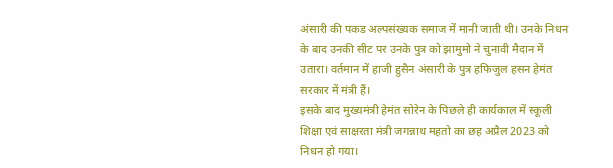अंसारी की पकड अल्पसंख्यक समाज में मानी जाती थी। उनके निधन के बाद उनकी सीट पर उनके पुत्र को झामुमो ने चुनावी मैदान में उतारा। वर्तमान में हाजी हुसैन अंसारी के पुत्र हफिजुल हसन हेमंत सरकार में मंत्री हैं।
इसके बाद मुख्यमंत्री हेमंत सोरेन के पिछले ही कार्यकाल में स्कूली शिक्षा एवं साक्षरता मंत्री जगन्नाथ महतो का छह अप्रैल 2023 को निधन हो गया।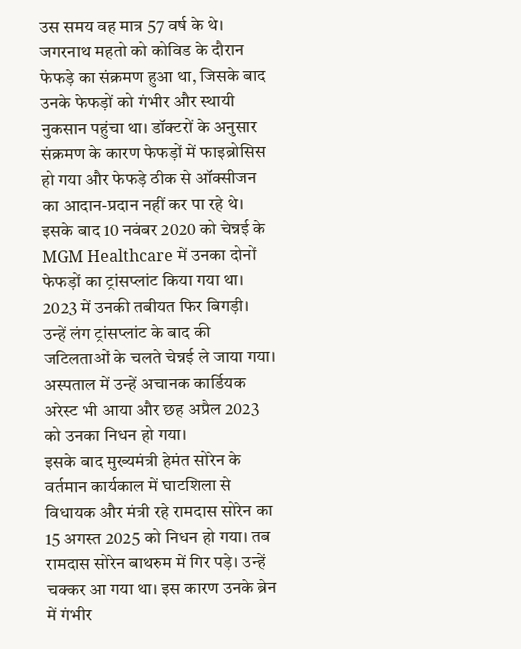उस समय वह मात्र 57 वर्ष के थे। जगरनाथ महतो को कोविड के दौरान फेफड़े का संक्रमण हुआ था, जिसके बाद उनके फेफड़ों को गंभीर और स्थायी नुकसान पहुंचा था। डॉक्टरों के अनुसार संक्रमण के कारण फेफड़ों में फाइब्रोसिस हो गया और फेफड़े ठीक से ऑक्सीजन का आदान-प्रदान नहीं कर पा रहे थे। इसके बाद 10 नवंबर 2020 को चेन्नई के MGM Healthcare में उनका दोनों फेफड़ों का ट्रांसप्लांट किया गया था। 2023 में उनकी तबीयत फिर बिगड़ी। उन्हें लंग ट्रांसप्लांट के बाद की जटिलताओं के चलते चेन्नई ले जाया गया। अस्पताल में उन्हें अचानक कार्डियक अरेस्ट भी आया और छह अप्रैल 2023 को उनका निधन हो गया।
इसके बाद मुख्यमंत्री हेमंत सोरेन के वर्तमान कार्यकाल में घाटशिला से विधायक और मंत्री रहे रामदास सोरेन का 15 अगस्त 2025 को निधन हो गया। तब रामदास सोरेन बाथरुम में गिर पड़े। उन्हें चक्कर आ गया था। इस कारण उनके ब्रेन में गंभीर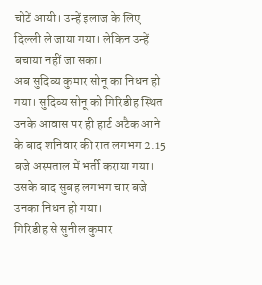चोटें आयी। उन्हें इलाज के लिए दिल्ली ले जाया गया। लेकिन उन्हें बचाया नहीं जा सका।
अब सुदिव्य कुमार सोनू का निधन हो गया। सुदिव्य सोनू को गिरिडीह स्थित उनके आवास पर ही हार्ट अटैक आने के बाद शनिवार की रात लगभग 2.15 बजे अस्पताल में भर्ती कराया गया। उसके बाद सुबह लगभग चार बजे उनका निधन हो गया।
गिरिडीह से सुनील कुमार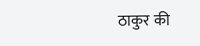ठाकुर की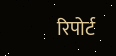रिपोर्ट